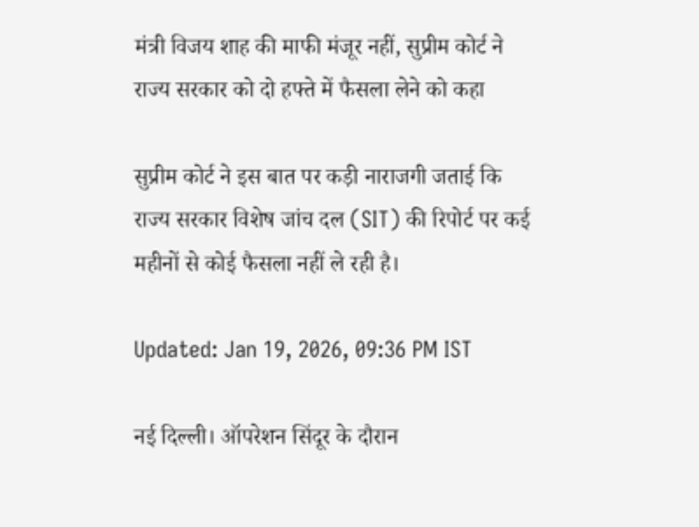मंत्री विजय शाह की माफी मंजूर नहीं, सुप्रीम कोर्ट ने राज्य सरकार को दो हफ्ते में फैसला लेने को कहा

सुप्रीम कोर्ट ने इस बात पर कड़ी नाराजगी जताई कि राज्य सरकार विशेष जांच दल (SIT) की रिपोर्ट पर कई महीनों से कोई फैसला नहीं ले रही है।

Updated: Jan 19, 2026, 09:36 PM IST

नई दिल्ली। ऑपरेशन सिंदूर के दौरान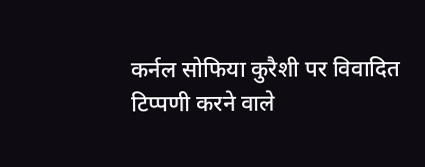कर्नल सोफिया कुरैशी पर विवादित टिप्पणी करने वाले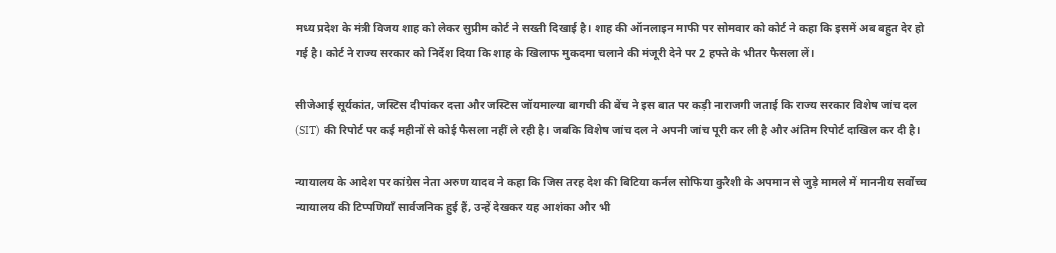मध्य प्रदेश के मंत्री विजय शाह को लेकर सुप्रीम कोर्ट ने सख्ती दिखाई है। शाह की ऑनलाइन माफी पर सोमवार को कोर्ट ने कहा कि इसमें अब बहुत देर हो गई है। कोर्ट ने राज्य सरकार को निर्देश दिया कि शाह के खिलाफ मुकदमा चलाने की मंजूरी देने पर 2 हफ्ते के भीतर फैसला लें।

सीजेआई सूर्यकांत, जस्टिस दीपांकर दत्ता और जस्टिस जॉयमाल्या बागची की बेंच ने इस बात पर कड़ी नाराजगी जताई कि राज्य सरकार विशेष जांच दल (SIT) की रिपोर्ट पर कई महीनों से कोई फैसला नहीं ले रही है। जबकि विशेष जांच दल ने अपनी जांच पूरी कर ली है और अंतिम रिपोर्ट दाखिल कर दी है।

न्यायालय के आदेश पर कांग्रेस नेता अरुण यादव ने कहा कि जिस तरह देश की बिटिया कर्नल सोफिया कुरैशी के अपमान से जुड़े मामले में माननीय सर्वोच्च न्यायालय की टिप्पणियाँ सार्वजनिक हुई हैं, उन्हें देखकर यह आशंका और भी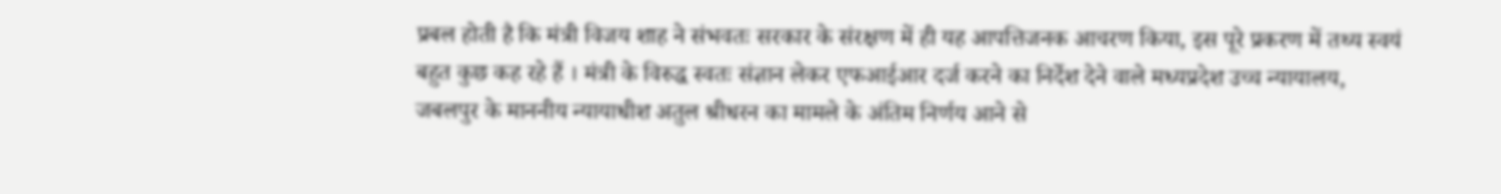प्रबल होती है कि मंत्री विजय शाह ने संभवतः सरकार के संरक्षण में ही यह आपत्तिजनक आचरण किया, इस पूरे प्रकरण में तथ्य स्वयं बहुत कुछ कह रहे हैं । मंत्री के विरुद्ध स्वतः संज्ञान लेकर एफआईआर दर्ज करने का निर्देश देने वाले मध्यप्रदेश उच्च न्यायालय, जबलपुर के माननीय न्यायाधीश अतुल श्रीधरन का मामले के अंतिम निर्णय आने से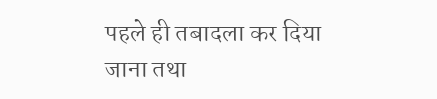पहले ही तबादला कर दिया जाना तथा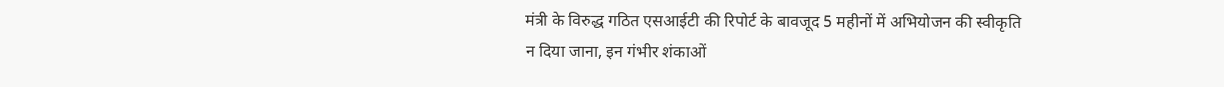मंत्री के विरुद्ध गठित एसआईटी की रिपोर्ट के बावजूद 5 महीनों में अभियोजन की स्वीकृति न दिया जाना, इन गंभीर शंकाओं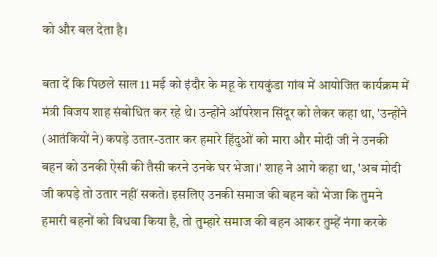को और बल देता है।

बता दें कि पिछले साल 11 मई को इंदौर के महू के रायकुंडा गांव में आयोजित कार्यक्रम में मंत्री विजय शाह संबोधित कर रहे थे। उन्होंने ऑपरेशन सिंदूर को लेकर कहा था, 'उन्होंने (आतंकियों ने) कपड़े उतार-उतार कर हमारे हिंदुओं को मारा और मोदी जी ने उनकी बहन को उनकी ऐसी की तैसी करने उनके घर भेजा।' शाह ने आगे कहा था, 'अब मोदी जी कपड़े तो उतार नहीं सकते। इसलिए उनकी समाज की बहन को भेजा कि तुमने हमारी बहनों को विधवा किया है, तो तुम्हारे समाज की बहन आकर तुम्हें नंगा करके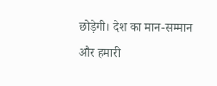छोड़ेगी। देश का मान-सम्मान और हमारी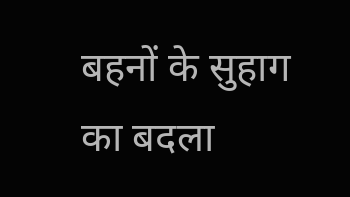बहनों के सुहाग का बदला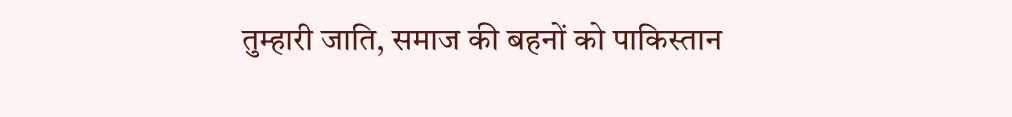तुम्हारी जाति, समाज की बहनों को पाकिस्तान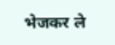भेजकर ले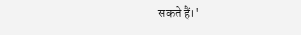सकते हैं।'